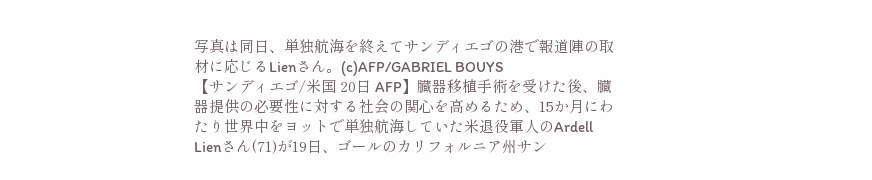写真は同日、単独航海を終えてサンディエゴの港で報道陣の取材に応じるLienさん。(c)AFP/GABRIEL BOUYS
【サンディエゴ/米国 20日 AFP】臓器移植手術を受けた後、臓器提供の必要性に対する社会の関心を高めるため、15か月にわたり世界中をヨットで単独航海していた米退役軍人のArdell Lienさん(71)が19日、ゴールのカリフォルニア州サン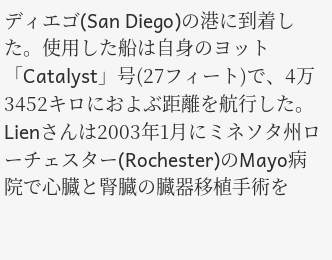ディエゴ(San Diego)の港に到着した。使用した船は自身のヨット「Catalyst」号(27フィート)で、4万3452キロにおよぶ距離を航行した。Lienさんは2003年1月にミネソタ州ローチェスター(Rochester)のMayo病院で心臓と腎臓の臓器移植手術を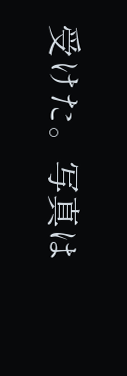受けた。写真は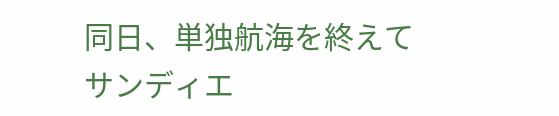同日、単独航海を終えてサンディエ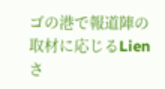ゴの港で報道陣の取材に応じるLienさ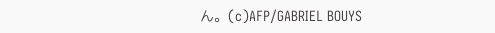ん。(c)AFP/GABRIEL BOUYS